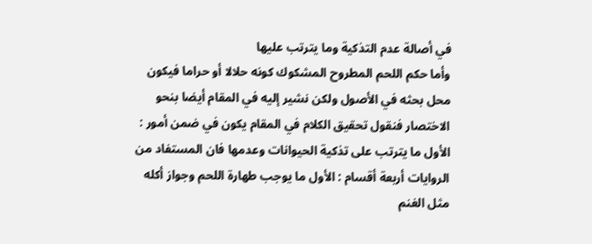في أصالة عدم التذكية وما يترتب عليها
وأما حكم اللحم المطروح المشكوك كونه حلالا أو حراما فيكون محل بحثه في الأصول ولكن نشير إليه في المقام أيضا بنحو الاختصار فنقول تحقيق الكلام في المقام يكون في ضمن أمور :
الأول ما يترتب على تذكية الحيوانات وعدمها فان المستفاد من الروايات أربعة أقسام : الأول ما يوجب طهارة اللحم وجواز أكله مثل الغنم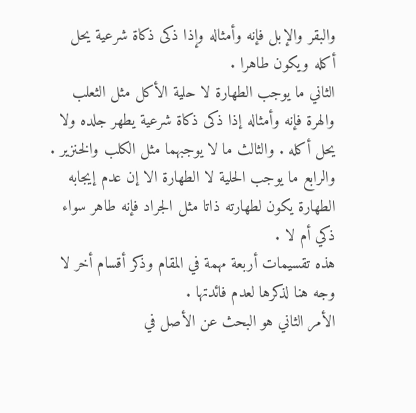والبقر والإبل فإنه وأمثاله وإذا ذكى ذكاة شرعية يحل أكله ويكون طاهرا .
الثاني ما يوجب الطهارة لا حلية الأكل مثل الثعلب والهرة فإنه وأمثاله إذا ذكى ذكاة شرعية يطهر جلده ولا يحل أكله . والثالث ما لا يوجبهما مثل الكلب والخنزير . والرابع ما يوجب الحلية لا الطهارة الا إن عدم إيجابه الطهارة يكون لطهارته ذاتا مثل الجراد فإنه طاهر سواء ذكي أم لا .
هذه تقسيمات أربعة مهمة في المقام وذكر أقسام أخر لا وجه هنا لذكرها لعدم فائدتها .
الأمر الثاني هو البحث عن الأصل في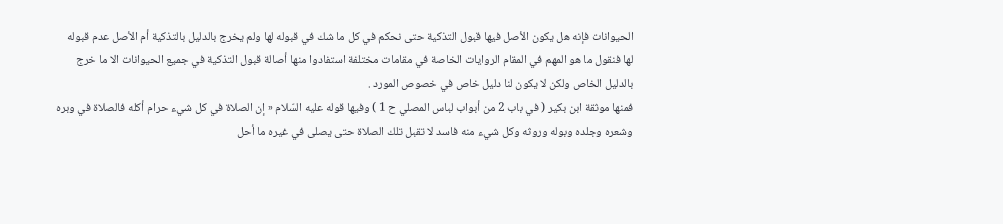الحيوانات فإنه هل يكون الأصل فيها قبول التذكية حتى نحكم في كل ما شك في قبوله لها ولم يخرج بالدليل بالتذكية أم الأصل عدم قبوله لها فنقول ما هو المهم في المقام الروايات الخاصة في مقامات مختلفة استفادوا منها أصالة قبول التذكية في جميع الحيوانات الا ما خرج بالدليل الخاص ولكن لا يكون لنا دليل خاص في خصوص المورد .
فمنها موثقة ابن بكير ( في باب 2 من أبواب لباس المصلي ح 1 ) وفيها قوله عليه السّلام « إن الصلاة في كل شيء حرام أكله فالصلاة في وبره وشعره وجلده وبوله وروثه وكل شيء منه فاسد لا تقبل تلك الصلاة حتى يصلى في غيره ما أحل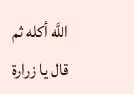اللَّه أكله ثم قال يا زرارة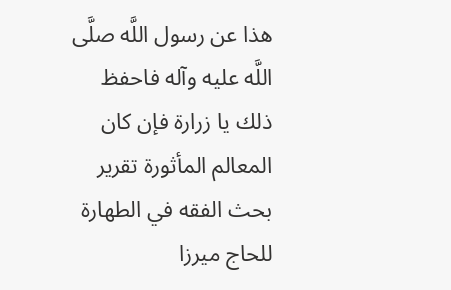هذا عن رسول اللَّه صلَّى اللَّه عليه وآله فاحفظ ذلك يا زرارة فإن كان
المعالم المأثورة تقرير بحث الفقه في الطهارة للحاج ميرزا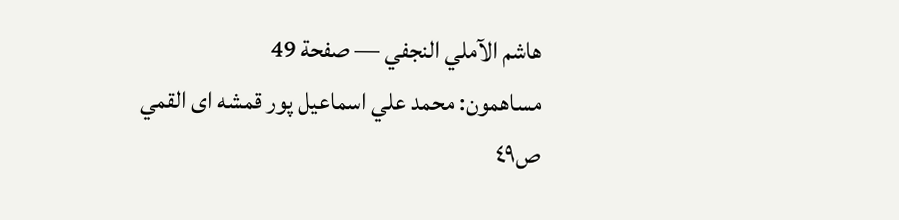هاشم الآملي النجفي — صفحة 49
مساهمون: محمد علي اسماعيل پور قمشه اى القمي
ص٤٩